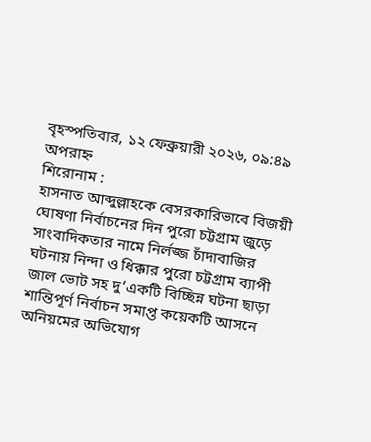বৃহস্পতিবার, ১২ ফেব্রুয়ারী ২০২৬, ০৯:৪৯ অপরাহ্ন
শিরোনাম :
হাসনাত আব্দুল্লাহকে বেসরকারিভাবে বিজয়ী ঘোষণা নির্বাচনের দিন পুরো চট্টগ্রাম জুড়ে সাংবাদিকতার নামে নির্লজ্জ চাঁদাবাজির ঘটনায় নিন্দা ও ধিক্কার পুরো চট্টগ্রাম ব্যাপী জাল ভোট সহ দু’একটি বিচ্ছিন্ন ঘটনা ছাড়া শান্তিপূর্ণ নির্বাচন সমাপ্ত কয়েকটি আসনে অনিয়মের অভিযোগ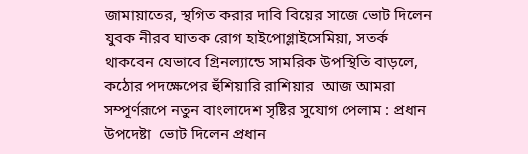জামায়াতের, স্থগিত করার দাবি বিয়ের সাজে ভোট দিলেন যুবক নীরব ঘাতক রোগ হাইপোগ্লাইসেমিয়া, সতর্ক থাকবেন যেভাবে গ্রিনল্যান্ডে সামরিক উপস্থিতি বাড়লে, কঠোর পদক্ষেপের হুঁশিয়ারি রাশিয়ার  আজ আমরা সম্পূর্ণরূপে নতুন বাংলাদেশ সৃষ্টির সুযোগ পেলাম : প্রধান উপদেষ্টা  ভোট দিলেন প্রধান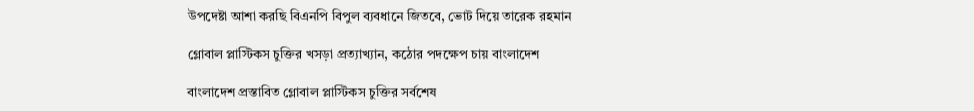উপদেষ্টা আশা করছি বিএনপি বিপুল ব্যবধানে জিতবে, ভোট দিয়ে তারেক রহমান

গ্লোবাল প্লাস্টিকস চুক্তির খসড়া প্রত্যাখ্যান, কঠোর পদক্ষেপ চায় বাংলাদেশ

বাংলাদেশ প্রস্তাবিত গ্লোবাল প্লাস্টিকস চুক্তির সর্বশেষ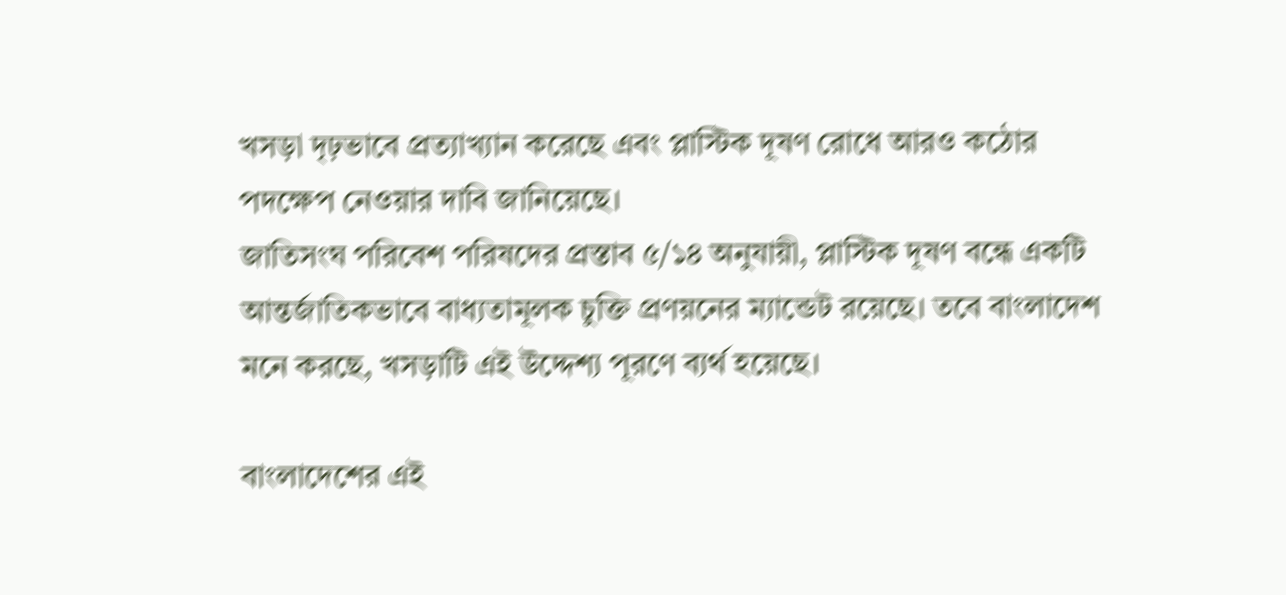খসড়া দৃঢ়ভাবে প্রত্যাখ্যান করেছে এবং প্লাস্টিক দূষণ রোধে আরও কঠোর পদক্ষেপ নেওয়ার দাবি জানিয়েছে।
জাতিসংঘ পরিবেশ পরিষদের প্রস্তাব ৫/১৪ অনুযায়ী, প্লাস্টিক দূষণ বন্ধে একটি আন্তর্জাতিকভাবে বাধ্যতামূলক চুক্তি প্রণয়নের ম্যান্ডেট রয়েছে। তবে বাংলাদেশ মনে করছে, খসড়াটি এই উদ্দেশ্য পূরণে ব্যর্থ হয়েছে।

বাংলাদেশের এই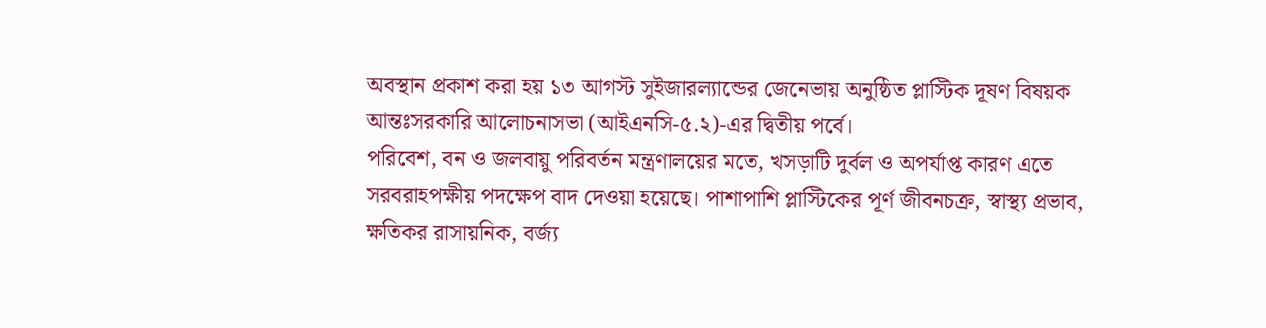অবস্থান প্রকাশ করা হয় ১৩ আগস্ট সুইজারল্যান্ডের জেনেভায় অনুষ্ঠিত প্লাস্টিক দূষণ বিষয়ক আন্তঃসরকারি আলোচনাসভা (আইএনসি-৫.২)-এর দ্বিতীয় পর্বে।
পরিবেশ, বন ও জলবায়ু পরিবর্তন মন্ত্রণালয়ের মতে, খসড়াটি দুর্বল ও অপর্যাপ্ত কারণ এতে সরবরাহপক্ষীয় পদক্ষেপ বাদ দেওয়া হয়েছে। পাশাপাশি প্লাস্টিকের পূর্ণ জীবনচক্র, স্বাস্থ্য প্রভাব, ক্ষতিকর রাসায়নিক, বর্জ্য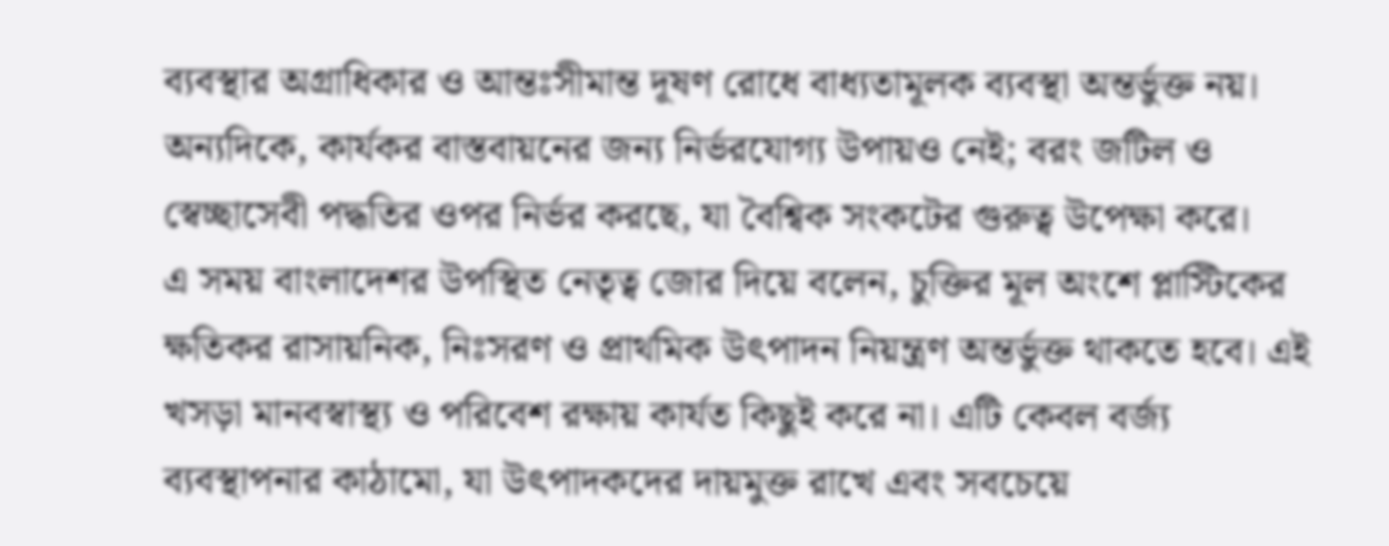ব্যবস্থার অগ্রাধিকার ও আন্তঃসীমান্ত দূষণ রোধে বাধ্যতামূলক ব্যবস্থা অন্তর্ভুক্ত নয়। অন্যদিকে, কার্যকর বাস্তবায়নের জন্য নির্ভরযোগ্য উপায়ও নেই; বরং জটিল ও স্বেচ্ছাসেবী পদ্ধতির ওপর নির্ভর করছে, যা বৈশ্বিক সংকটের গুরুত্ব উপেক্ষা করে।
এ সময় বাংলাদেশর উপস্থিত নেতৃত্ব জোর দিয়ে বলেন, চুক্তির মূল অংশে প্লাস্টিকের ক্ষতিকর রাসায়নিক, নিঃসরণ ও প্রাথমিক উৎপাদন নিয়ন্ত্রণ অন্তর্ভুক্ত থাকতে হবে। এই খসড়া মানবস্বাস্থ্য ও পরিবেশ রক্ষায় কার্যত কিছুই করে না। এটি কেবল বর্জ্য ব্যবস্থাপনার কাঠামো, যা উৎপাদকদের দায়মুক্ত রাখে এবং সবচেয়ে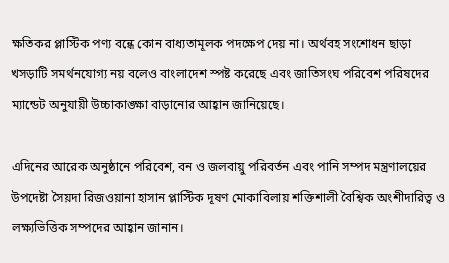ক্ষতিকর প্লাস্টিক পণ্য বন্ধে কোন বাধ্যতামূলক পদক্ষেপ দেয় না। অর্থবহ সংশোধন ছাড়া খসড়াটি সমর্থনযোগ্য নয় বলেও বাংলাদেশ স্পষ্ট করেছে এবং জাতিসংঘ পরিবেশ পরিষদের ম্যান্ডেট অনুযায়ী উচ্চাকাঙ্ক্ষা বাড়ানোর আহ্বান জানিয়েছে।

এদিনের আরেক অনুষ্ঠানে পরিবেশ, বন ও জলবায়ু পরিবর্তন এবং পানি সম্পদ মন্ত্রণালয়ের উপদেষ্টা সৈয়দা রিজওয়ানা হাসান প্লাস্টিক দূষণ মোকাবিলায় শক্তিশালী বৈশ্বিক অংশীদারিত্ব ও লক্ষ্যভিত্তিক সম্পদের আহ্বান জানান।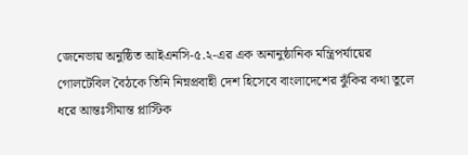জেনেভায় অনুষ্ঠিত আইএনসি-৫.২-এর এক অনানুষ্ঠানিক মন্ত্রিপর্যায়ের গোলটেবিল বৈঠকে তিনি নিম্নপ্রবাহী দেশ হিসেবে বাংলাদেশের ঝুঁকির কথা তুলে ধরে আন্তঃসীমান্ত প্লাস্টিক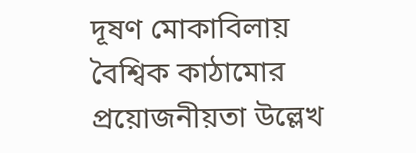দূষণ মোকাবিলায় বৈশ্বিক কাঠামোর প্রয়োজনীয়তা উল্লেখ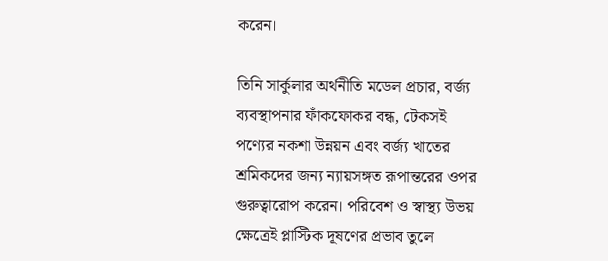করেন।

তিনি সার্কুলার অর্থনীতি মডেল প্রচার, বর্জ্য ব্যবস্থাপনার ফাঁকফোকর বন্ধ, টেকসই পণ্যের নকশা উন্নয়ন এবং বর্জ্য খাতের শ্রমিকদের জন্য ন্যায়সঙ্গত রূপান্তরের ওপর গুরুত্বারোপ করেন। পরিবেশ ও স্বাস্থ্য উভয় ক্ষেত্রেই প্লাস্টিক দূষণের প্রভাব তুলে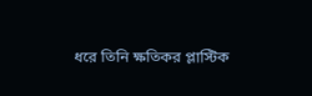ধরে তিনি ক্ষতিকর প্লাস্টিক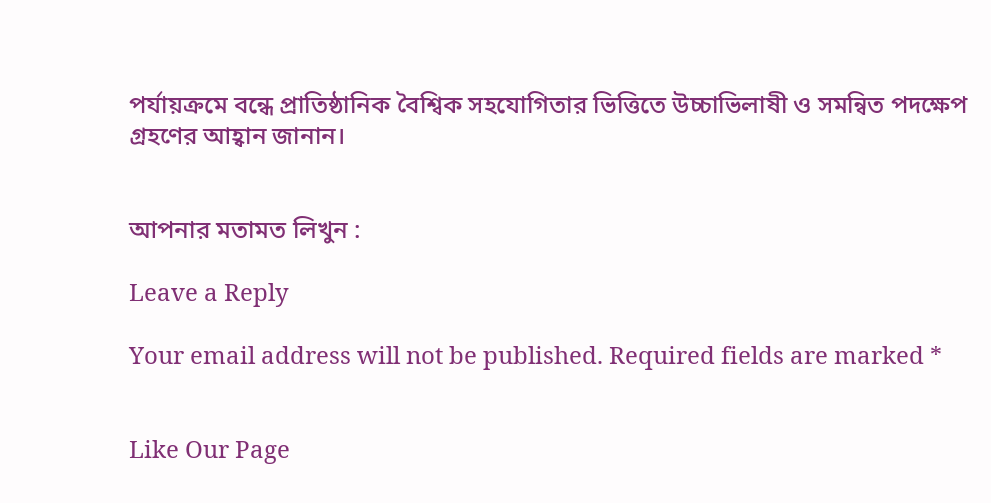পর্যায়ক্রমে বন্ধে প্রাতিষ্ঠানিক বৈশ্বিক সহযোগিতার ভিত্তিতে উচ্চাভিলাষী ও সমন্বিত পদক্ষেপ গ্রহণের আহ্বান জানান।


আপনার মতামত লিখুন :

Leave a Reply

Your email address will not be published. Required fields are marked *


Like Our Page